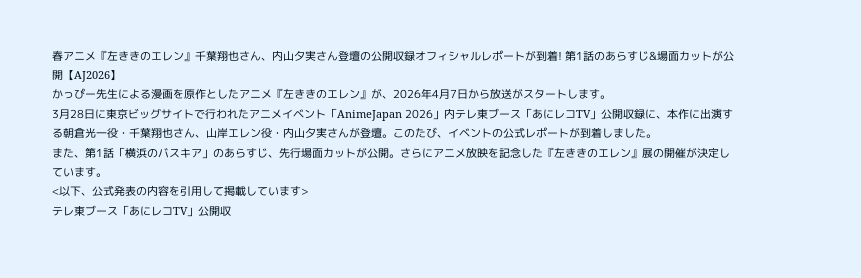春アニメ『左ききのエレン』千葉翔也さん、内山夕実さん登壇の公開収録オフィシャルレポートが到着! 第1話のあらすじ&場面カットが公開【AJ2026】
かっぴー先生による漫画を原作としたアニメ『左ききのエレン』が、2026年4月7日から放送がスタートします。
3月28日に東京ビッグサイトで行われたアニメイベント「AnimeJapan 2026」内テレ東ブース「あにレコTV」公開収録に、本作に出演する朝倉光一役・千葉翔也さん、山岸エレン役・内山夕実さんが登壇。このたび、イベントの公式レポートが到着しました。
また、第1話「横浜のバスキア」のあらすじ、先行場面カットが公開。さらにアニメ放映を記念した『左ききのエレン』展の開催が決定しています。
<以下、公式発表の内容を引用して掲載しています>
テレ東ブース「あにレコTV」公開収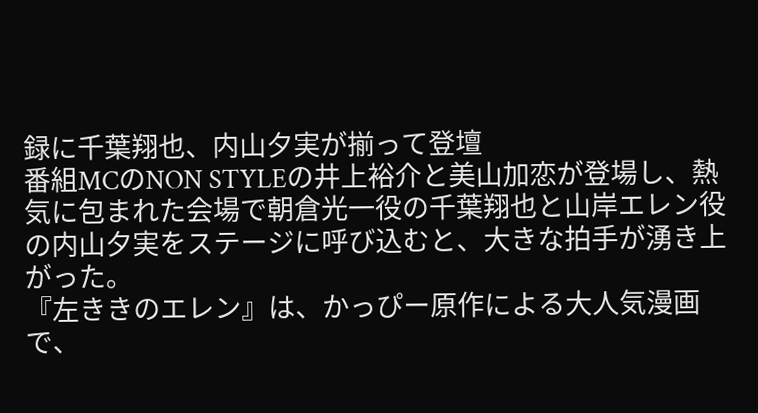録に千葉翔也、内山夕実が揃って登壇
番組MCのNON STYLEの井上裕介と美山加恋が登場し、熱気に包まれた会場で朝倉光一役の千葉翔也と山岸エレン役の内山夕実をステージに呼び込むと、大きな拍手が湧き上がった。
『左ききのエレン』は、かっぴー原作による大人気漫画で、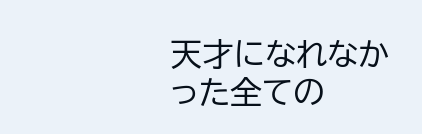天才になれなかった全ての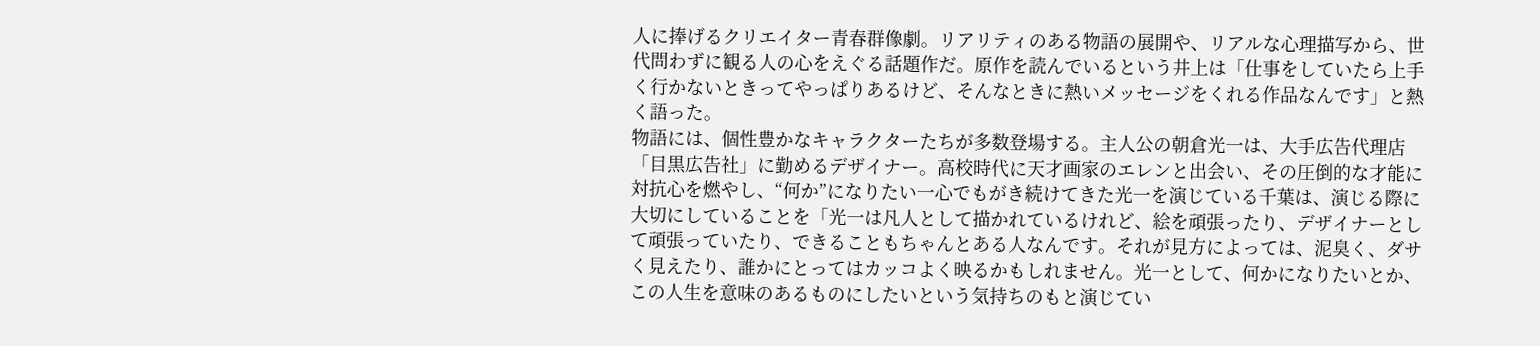人に捧げるクリエイター青春群像劇。リアリティのある物語の展開や、リアルな心理描写から、世代問わずに観る人の心をえぐる話題作だ。原作を読んでいるという井上は「仕事をしていたら上手く行かないときってやっぱりあるけど、そんなときに熱いメッセージをくれる作品なんです」と熱く語った。
物語には、個性豊かなキャラクターたちが多数登場する。主人公の朝倉光一は、大手広告代理店「目黒広告社」に勤めるデザイナー。高校時代に天才画家のエレンと出会い、その圧倒的な才能に対抗心を燃やし、“何か”になりたい一心でもがき続けてきた光一を演じている千葉は、演じる際に大切にしていることを「光一は凡人として描かれているけれど、絵を頑張ったり、デザイナーとして頑張っていたり、できることもちゃんとある人なんです。それが見方によっては、泥臭く、ダサく見えたり、誰かにとってはカッコよく映るかもしれません。光一として、何かになりたいとか、この人生を意味のあるものにしたいという気持ちのもと演じてい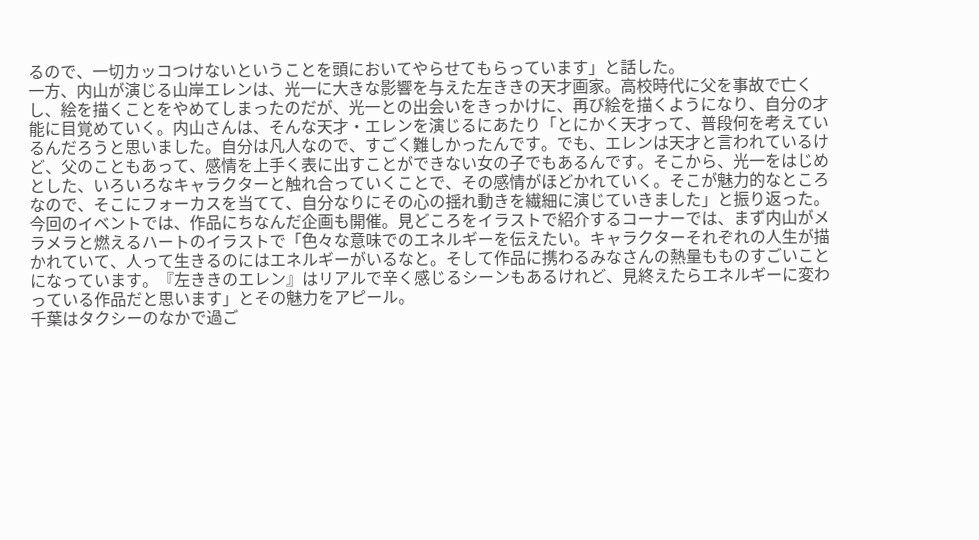るので、一切カッコつけないということを頭においてやらせてもらっています」と話した。
一方、内山が演じる山岸エレンは、光一に大きな影響を与えた左ききの天才画家。高校時代に父を事故で亡くし、絵を描くことをやめてしまったのだが、光一との出会いをきっかけに、再び絵を描くようになり、自分の才能に目覚めていく。内山さんは、そんな天才・エレンを演じるにあたり「とにかく天才って、普段何を考えているんだろうと思いました。自分は凡人なので、すごく難しかったんです。でも、エレンは天才と言われているけど、父のこともあって、感情を上手く表に出すことができない女の子でもあるんです。そこから、光一をはじめとした、いろいろなキャラクターと触れ合っていくことで、その感情がほどかれていく。そこが魅力的なところなので、そこにフォーカスを当てて、自分なりにその心の揺れ動きを繊細に演じていきました」と振り返った。
今回のイベントでは、作品にちなんだ企画も開催。見どころをイラストで紹介するコーナーでは、まず内山がメラメラと燃えるハートのイラストで「色々な意味でのエネルギーを伝えたい。キャラクターそれぞれの人生が描かれていて、人って生きるのにはエネルギーがいるなと。そして作品に携わるみなさんの熱量もものすごいことになっています。『左ききのエレン』はリアルで辛く感じるシーンもあるけれど、見終えたらエネルギーに変わっている作品だと思います」とその魅力をアピール。
千葉はタクシーのなかで過ご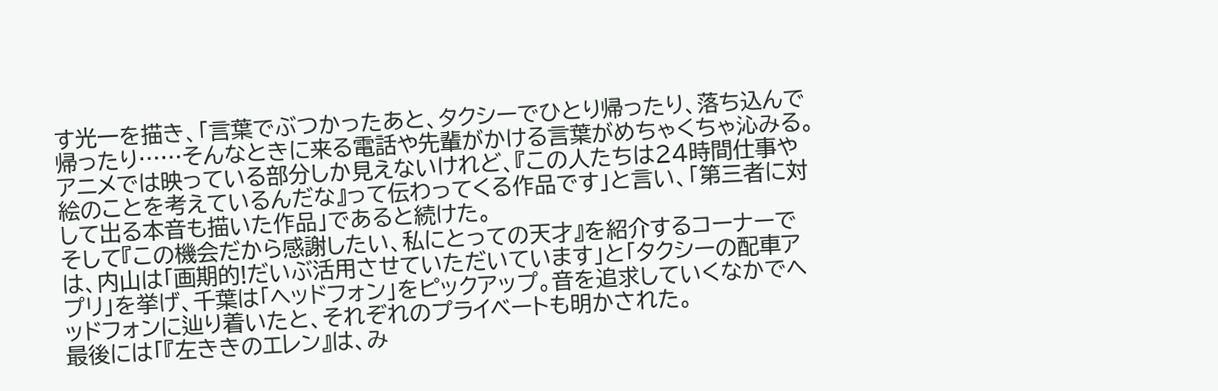す光一を描き、「言葉でぶつかったあと、タクシーでひとり帰ったり、落ち込んで帰ったり……そんなときに来る電話や先輩がかける言葉がめちゃくちゃ沁みる。アニメでは映っている部分しか見えないけれど、『この人たちは24時間仕事や絵のことを考えているんだな』って伝わってくる作品です」と言い、「第三者に対して出る本音も描いた作品」であると続けた。
そして『この機会だから感謝したい、私にとっての天才』を紹介するコーナーでは、内山は「画期的!だいぶ活用させていただいています」と「タクシーの配車アプリ」を挙げ、千葉は「ヘッドフォン」をピックアップ。音を追求していくなかでヘッドフォンに辿り着いたと、それぞれのプライベートも明かされた。
最後には「『左ききのエレン』は、み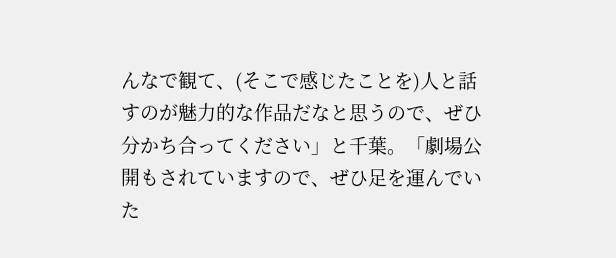んなで観て、(そこで感じたことを)人と話すのが魅力的な作品だなと思うので、ぜひ分かち合ってください」と千葉。「劇場公開もされていますので、ぜひ足を運んでいた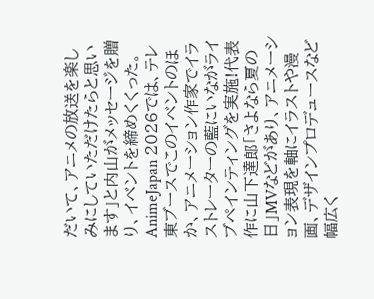だいて、アニメの放送を楽しみにしていただけたらと思います」と内山がメッセージを贈り、イベントを締めくくった。
AnimeJapan 2026では、テレ東ブースでこのイベントのほか、アニメーション作家でイラストレーターの藍にいながライブペインティングを実施!代表作に山下達郎「さよなら夏の日」MVなどがあり、アニメーション表現を軸にイラストや漫画、デザインプロデュースなど幅広く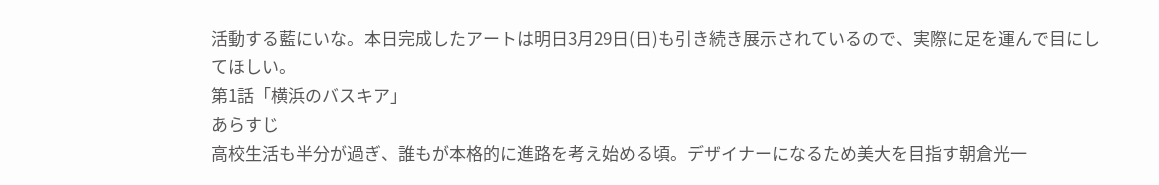活動する藍にいな。本日完成したアートは明日3月29日(日)も引き続き展示されているので、実際に足を運んで目にしてほしい。
第1話「横浜のバスキア」
あらすじ
高校生活も半分が過ぎ、誰もが本格的に進路を考え始める頃。デザイナーになるため美大を目指す朝倉光一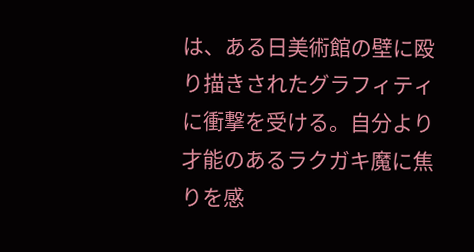は、ある日美術館の壁に殴り描きされたグラフィティに衝撃を受ける。自分より才能のあるラクガキ魔に焦りを感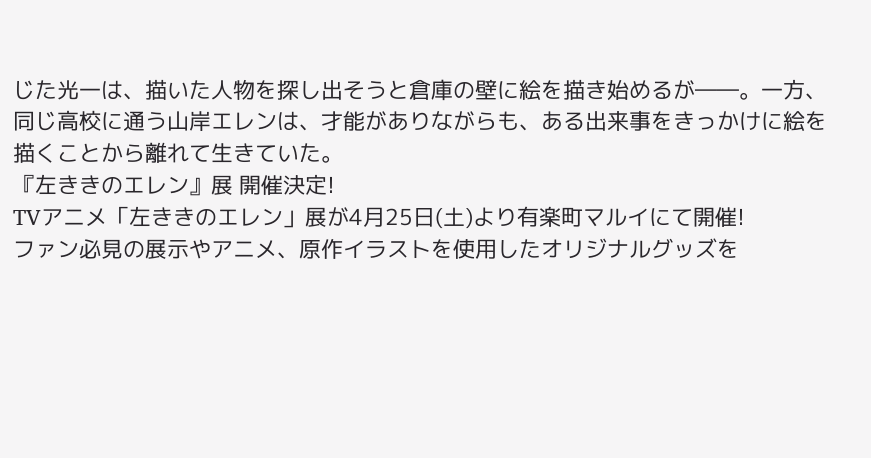じた光一は、描いた人物を探し出そうと倉庫の壁に絵を描き始めるが――。一方、同じ高校に通う山岸エレンは、才能がありながらも、ある出来事をきっかけに絵を描くことから離れて生きていた。
『左ききのエレン』展 開催決定!
TVアニメ「左ききのエレン」展が4月25日(土)より有楽町マルイにて開催!
ファン必見の展示やアニメ、原作イラストを使用したオリジナルグッズを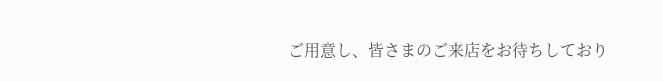ご用意し、皆さまのご来店をお待ちしており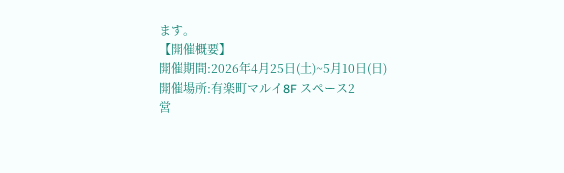ます。
【開催概要】
開催期間:2026年4月25日(土)~5月10日(日)
開催場所:有楽町マルイ8F スペース2
営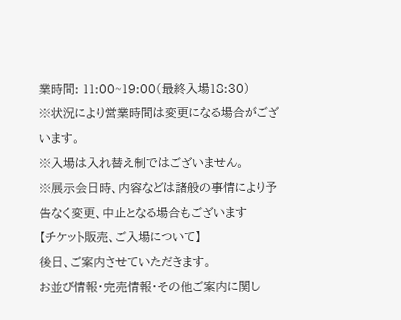業時間: 11:00~19:00(最終入場18:30)
※状況により営業時間は変更になる場合がございます。
※入場は入れ替え制ではございません。
※展示会日時、内容などは諸般の事情により予告なく変更、中止となる場合もございます
【チケット販売、ご入場について】
後日、ご案内させていただきます。
お並び情報・完売情報・その他ご案内に関し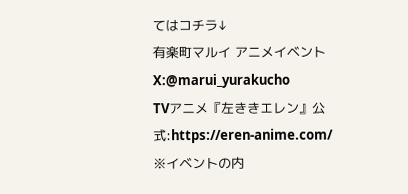てはコチラ↓
有楽町マルイ アニメイベントX:@marui_yurakucho
TVアニメ『左ききエレン』公式:https://eren-anime.com/
※イベントの内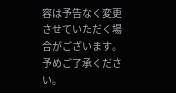容は予告なく変更させていただく場合がございます。予めご了承ください。